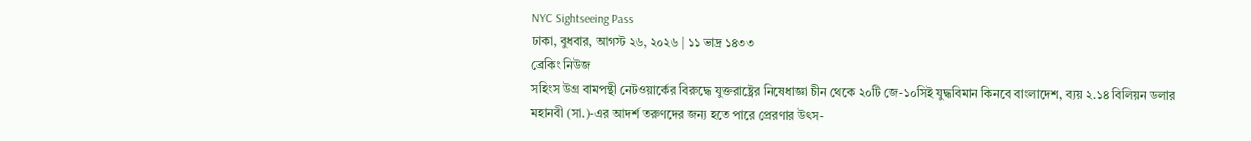NYC Sightseeing Pass
ঢাকা, বুধবার, আগস্ট ২৬, ২০২৬ | ১১ ভাদ্র ১৪৩৩
ব্রেকিং নিউজ
সহিংস উগ্র বামপন্থী নেটওয়ার্কের বিরুদ্ধে যুক্তরাষ্ট্রের নিষেধাজ্ঞা চীন থেকে ২০টি জে-১০সিই যুদ্ধবিমান কিনবে বাংলাদেশ, ব্যয় ২.১৪ বিলিয়ন ডলার মহানবী (সা.)-এর আদর্শ তরুণদের জন্য হতে পারে প্রেরণার উৎস-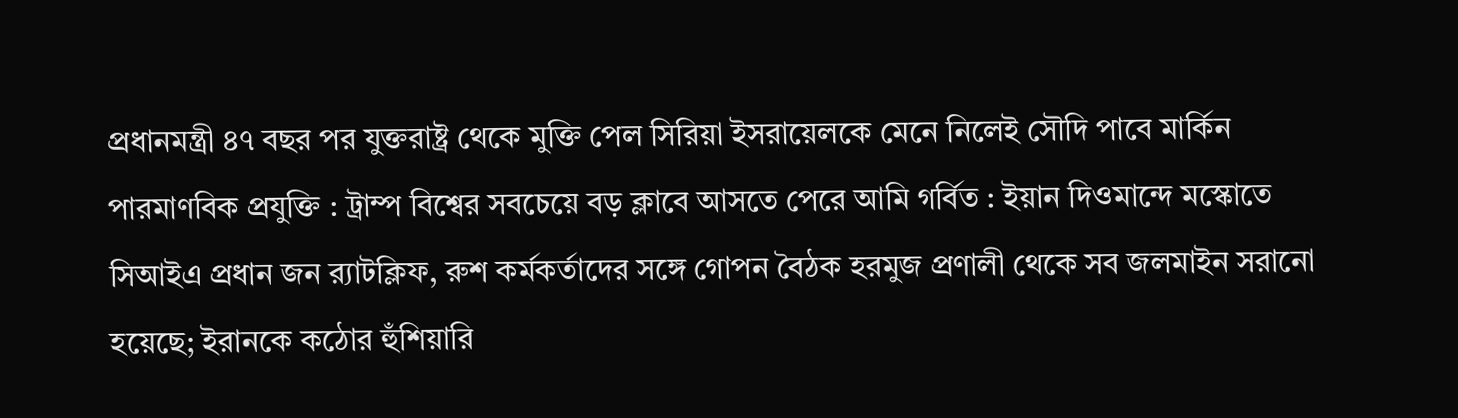প্রধানমন্ত্রী ৪৭ বছর পর যুক্তরাষ্ট্র থেকে মুক্তি পেল সিরিয়া ইসরায়েলকে মেনে নিলেই সৌদি পাবে মার্কিন পারমাণবিক প্রযুক্তি : ট্রাম্প বিশ্বের সবচেয়ে বড় ক্লাবে আসতে পেরে আমি গর্বিত : ইয়ান দিওমান্দে মস্কোতে সিআইএ প্রধান জন র‍্যাটক্লিফ, রুশ কর্মকর্তাদের সঙ্গে গোপন বৈঠক হরমুজ প্রণালী থেকে সব জলমাইন সরানো হয়েছে; ইরানকে কঠোর হুঁশিয়ারি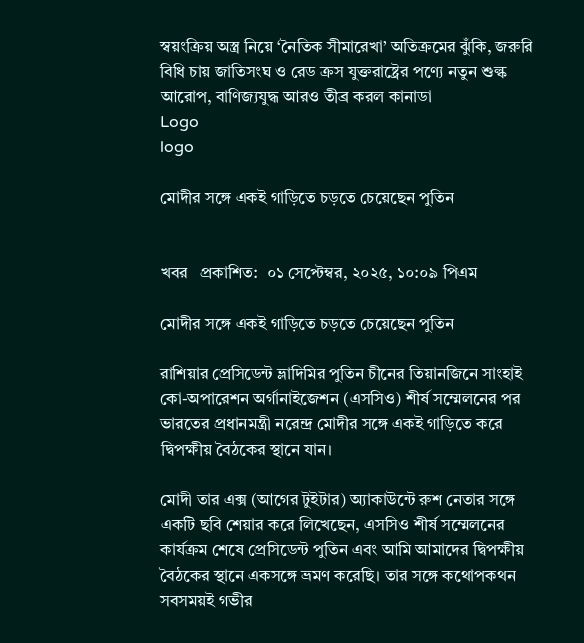স্বয়ংক্রিয় অস্ত্র নিয়ে ‘নৈতিক সীমারেখা’ অতিক্রমের ঝুঁকি, জরুরি বিধি চায় জাতিসংঘ ও রেড ক্রস যুক্তরাষ্ট্রের পণ্যে নতুন শুল্ক আরোপ, বাণিজ্যযুদ্ধ আরও তীব্র করল কানাডা
Logo
logo

মোদীর সঙ্গে একই গাড়িতে চড়তে চেয়েছেন পুতিন


খবর   প্রকাশিত:  ০১ সেপ্টেম্বর, ২০২৫, ১০:০৯ পিএম

মোদীর সঙ্গে একই গাড়িতে চড়তে চেয়েছেন পুতিন

রাশিয়ার প্রেসিডেন্ট ভ্লাদিমির পুতিন চীনের তিয়ানজিনে সাংহাই কো-অপারেশন অর্গানাইজেশন (এসসিও) শীর্ষ সম্মেলনের পর ভারতের প্রধানমন্ত্রী নরেন্দ্র মোদীর সঙ্গে একই গাড়িতে করে দ্বিপক্ষীয় বৈঠকের স্থানে যান।

মোদী তার এক্স (আগের টুইটার) অ্যাকাউন্টে রুশ নেতার সঙ্গে একটি ছবি শেয়ার করে লিখেছেন, এসসিও শীর্ষ সম্মেলনের কার্যক্রম শেষে প্রেসিডেন্ট পুতিন এবং আমি আমাদের দ্বিপক্ষীয় বৈঠকের স্থানে একসঙ্গে ভ্রমণ করেছি। তার সঙ্গে কথোপকথন সবসময়ই গভীর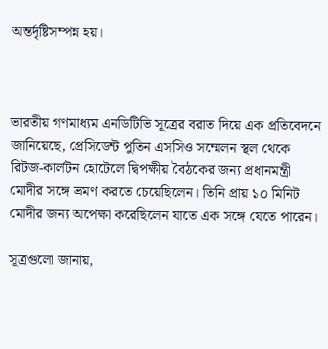অন্তর্দৃষ্টিসম্পন্ন হয়।



ভারতীয় গণমাধ্যম এনডিটিভি সূত্রের বরাত দিয়ে এক প্রতিবেদনে জানিয়েছে, প্রেসিডেন্ট পুতিন এসসিও সম্মেলন স্থল থেকে রিটজ-কার্লটন হোটেলে দ্বিপক্ষীয় বৈঠকের জন্য প্রধানমন্ত্রী মোদীর সঙ্গে ভ্রমণ করতে চেয়েছিলেন। তিনি প্রায় ১০ মিনিট মোদীর জন্য অপেক্ষা করেছিলেন যাতে এক সঙ্গে যেতে পারেন।

সূত্রগুলো জানায়,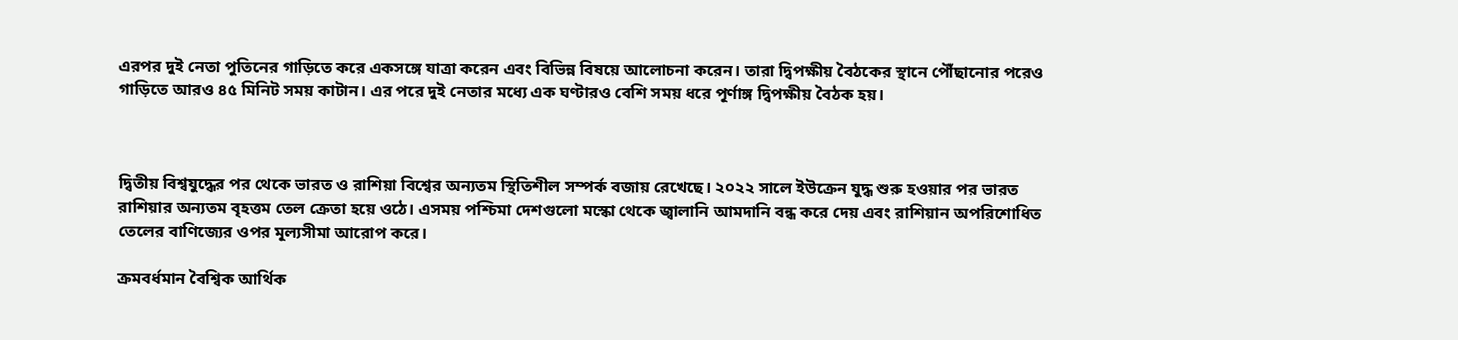এরপর দুই নেতা পুতিনের গাড়িতে করে একসঙ্গে যাত্রা করেন এবং বিভিন্ন বিষয়ে আলোচনা করেন। তারা দ্বিপক্ষীয় বৈঠকের স্থানে পৌঁছানোর পরেও গাড়িতে আরও ৪৫ মিনিট সময় কাটান। এর পরে দুই নেতার মধ্যে এক ঘণ্টারও বেশি সময় ধরে পূর্ণাঙ্গ দ্বিপক্ষীয় বৈঠক হয়।



দ্বিতীয় বিশ্বযুদ্ধের পর থেকে ভারত ও রাশিয়া বিশ্বের অন্যতম স্থিতিশীল সম্পর্ক বজায় রেখেছে। ২০২২ সালে ইউক্রেন যুদ্ধ শুরু হওয়ার পর ভারত রাশিয়ার অন্যতম বৃহত্তম তেল ক্রেতা হয়ে ওঠে। এসময় পশ্চিমা দেশগুলো মস্কো থেকে জ্বালানি আমদানি বন্ধ করে দেয় এবং রাশিয়ান অপরিশোধিত তেলের বাণিজ্যের ওপর মূল্যসীমা আরোপ করে।

ক্রমবর্ধমান বৈশ্বিক আর্থিক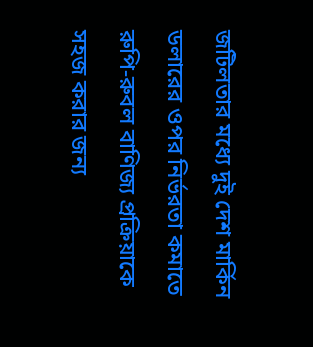জটিলতার মধ্যে দুই দেশ মার্কিন ডলারের ওপর নির্ভরতা কমাতে রুপি-রুবল বাণিজ্য প্রক্রিয়াকে সহজ করার জন্য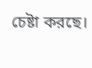চেষ্টা করছে।